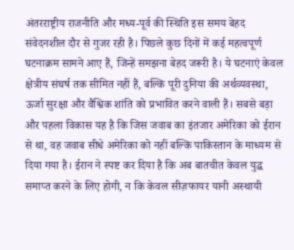अंतरराष्ट्रीय राजनीति और मध्य-पूर्व की स्थिति इस समय बेहद संवेदनशील दौर से गुजर रही है। पिछले कुछ दिनों में कई महत्वपूर्ण घटनाक्रम सामने आए हैं, जिन्हें समझना बेहद जरूरी है। ये घटनाएं केवल क्षेत्रीय संघर्ष तक सीमित नहीं हैं, बल्कि पूरी दुनिया की अर्थव्यवस्था, ऊर्जा सुरक्षा और वैश्विक शांति को प्रभावित करने वाली हैं। सबसे बड़ा और पहला विकास यह है कि जिस जवाब का इंतजार अमेरिका को ईरान से था, वह जवाब सीधे अमेरिका को नहीं बल्कि पाकिस्तान के माध्यम से दिया गया है। ईरान ने स्पष्ट कर दिया है कि अब बातचीत केवल युद्ध समाप्त करने के लिए होगी, न कि केवल सीज़फायर यानी अस्थायी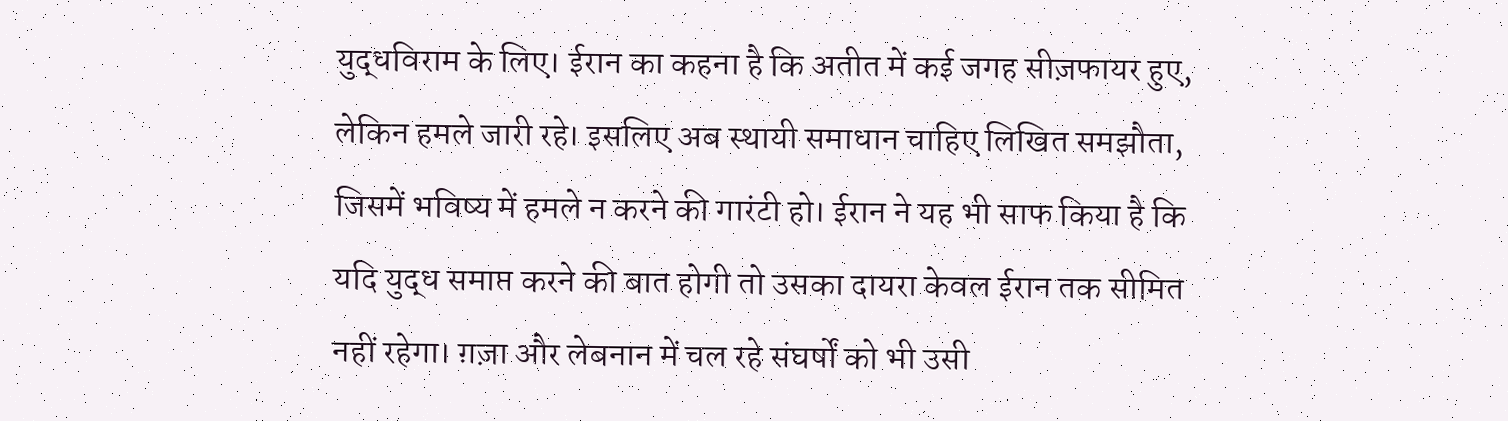युद्धविराम के लिए। ईरान का कहना है कि अतीत में कई जगह सीज़फायर हुए, लेकिन हमले जारी रहे। इसलिए अब स्थायी समाधान चाहिए लिखित समझौता, जिसमें भविष्य में हमले न करने की गारंटी हो। ईरान ने यह भी साफ किया है कि यदि युद्ध समाप्त करने की बात होगी तो उसका दायरा केवल ईरान तक सीमित नहीं रहेगा। ग़ज़ा और लेबनान में चल रहे संघर्षों को भी उसी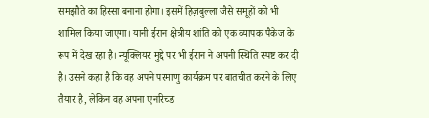समझौते का हिस्सा बनाना होगा। इसमें हिज़बुल्ला जैसे समूहों को भी शामिल किया जाएगा। यानी ईरान क्षेत्रीय शांति को एक व्यापक पैकेज के रूप में देख रहा है। न्यूक्लियर मुद्दे पर भी ईरान ने अपनी स्थिति स्पष्ट कर दी है। उसने कहा है कि वह अपने परमाणु कार्यक्रम पर बातचीत करने के लिए तैयार है, लेकिन वह अपना एनरिच्ड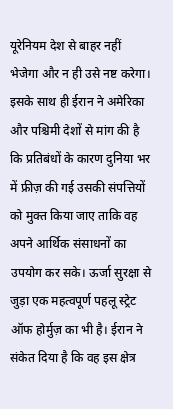यूरेनियम देश से बाहर नहीं भेजेगा और न ही उसे नष्ट करेगा। इसके साथ ही ईरान ने अमेरिका और पश्चिमी देशों से मांग की है कि प्रतिबंधों के कारण दुनिया भर में फ्रीज़ की गई उसकी संपत्तियों को मुक्त किया जाए ताकि वह अपने आर्थिक संसाधनों का उपयोग कर सके। ऊर्जा सुरक्षा से जुड़ा एक महत्वपूर्ण पहलू स्ट्रेट ऑफ होर्मुज़ का भी है। ईरान ने संकेत दिया है कि वह इस क्षेत्र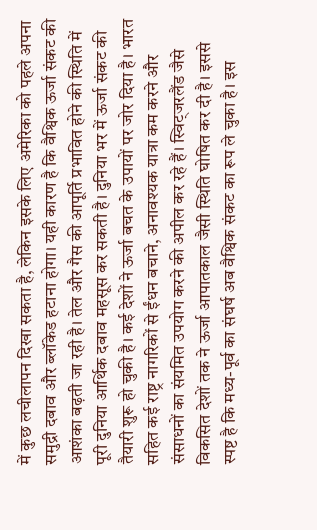में कुछ लचीलापन दिखा सकता है, लेकिन इसके लिए अमेरिका को पहले अपना समुद्री दबाव और ब्लॉकेड हटाना होगा। यही कारण है कि वैश्विक ऊर्जा संकट की आशंका बढ़ती जा रही है। तेल और गैस की आपूर्ति प्रभावित होने की स्थिति में पूरी दुनिया आर्थिक दबाव महसूस कर सकती है। दुनिया भर में ऊर्जा संकट की तैयारी शुरू हो चुकी है। कई देशों ने ऊर्जा बचत के उपायों पर जोर दिया है। भारत सहित कई राष्ट्र नागरिकों से ईंधन बचाने, अनावश्यक यात्रा कम करने और संसाधनों का संयमित उपयोग करने की अपील कर रहे हैं। स्विट्जरलैंड जैसे विकसित देशों तक ने ऊर्जा आपातकाल जैसी स्थिति घोषित कर दी है। इससे स्पष्ट है कि मध्य-पूर्व का संघर्ष अब वैश्विक संकट का रूप ले चुका है। इस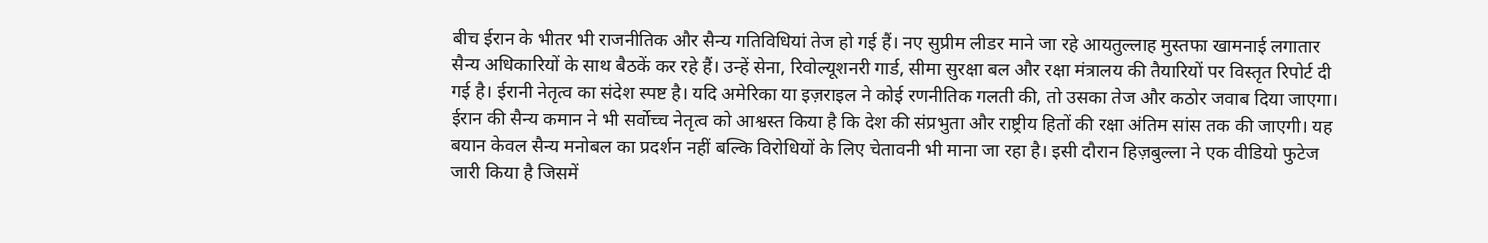बीच ईरान के भीतर भी राजनीतिक और सैन्य गतिविधियां तेज हो गई हैं। नए सुप्रीम लीडर माने जा रहे आयतुल्लाह मुस्तफा खामनाई लगातार सैन्य अधिकारियों के साथ बैठकें कर रहे हैं। उन्हें सेना, रिवोल्यूशनरी गार्ड, सीमा सुरक्षा बल और रक्षा मंत्रालय की तैयारियों पर विस्तृत रिपोर्ट दी गई है। ईरानी नेतृत्व का संदेश स्पष्ट है। यदि अमेरिका या इज़राइल ने कोई रणनीतिक गलती की, तो उसका तेज और कठोर जवाब दिया जाएगा। ईरान की सैन्य कमान ने भी सर्वोच्च नेतृत्व को आश्वस्त किया है कि देश की संप्रभुता और राष्ट्रीय हितों की रक्षा अंतिम सांस तक की जाएगी। यह बयान केवल सैन्य मनोबल का प्रदर्शन नहीं बल्कि विरोधियों के लिए चेतावनी भी माना जा रहा है। इसी दौरान हिज़बुल्ला ने एक वीडियो फुटेज जारी किया है जिसमें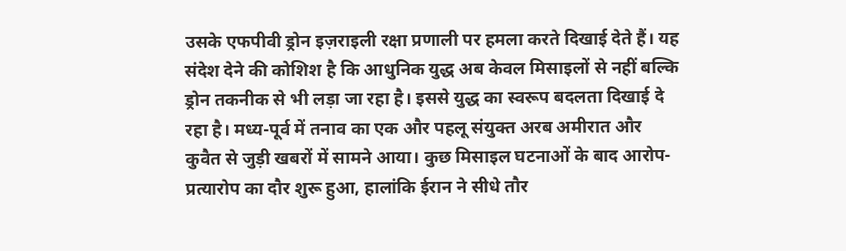उसके एफपीवी ड्रोन इज़राइली रक्षा प्रणाली पर हमला करते दिखाई देते हैं। यह संदेश देने की कोशिश है कि आधुनिक युद्ध अब केवल मिसाइलों से नहीं बल्कि ड्रोन तकनीक से भी लड़ा जा रहा है। इससे युद्ध का स्वरूप बदलता दिखाई दे रहा है। मध्य-पूर्व में तनाव का एक और पहलू संयुक्त अरब अमीरात और कुवैत से जुड़ी खबरों में सामने आया। कुछ मिसाइल घटनाओं के बाद आरोप-प्रत्यारोप का दौर शुरू हुआ, हालांकि ईरान ने सीधे तौर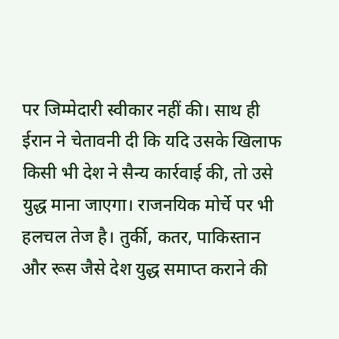पर जिम्मेदारी स्वीकार नहीं की। साथ ही ईरान ने चेतावनी दी कि यदि उसके खिलाफ किसी भी देश ने सैन्य कार्रवाई की, तो उसे युद्ध माना जाएगा। राजनयिक मोर्चे पर भी हलचल तेज है। तुर्की, कतर, पाकिस्तान और रूस जैसे देश युद्ध समाप्त कराने की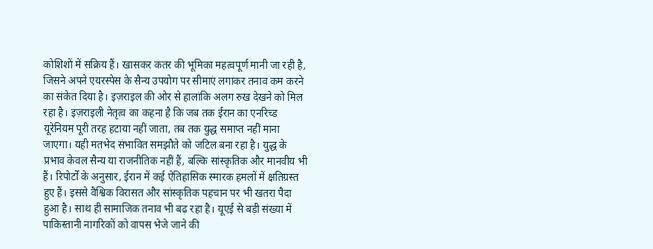कोशिशों में सक्रिय हैं। खासकर कतर की भूमिका महत्वपूर्ण मानी जा रही है, जिसने अपने एयरस्पेस के सैन्य उपयोग पर सीमाएं लगाकर तनाव कम करने का संकेत दिया है। इज़राइल की ओर से हालांकि अलग रुख देखने को मिल रहा है। इज़राइली नेतृत्व का कहना है कि जब तक ईरान का एनरिच्ड यूरेनियम पूरी तरह हटाया नहीं जाता, तब तक युद्ध समाप्त नहीं माना जाएगा। यही मतभेद संभावित समझौते को जटिल बना रहा है। युद्ध के प्रभाव केवल सैन्य या राजनीतिक नहीं हैं, बल्कि सांस्कृतिक और मानवीय भी हैं। रिपोर्टों के अनुसार, ईरान में कई ऐतिहासिक स्मारक हमलों में क्षतिग्रस्त हुए हैं। इससे वैश्विक विरासत और सांस्कृतिक पहचान पर भी खतरा पैदा हुआ है। साथ ही सामाजिक तनाव भी बढ़ रहा है। यूएई से बड़ी संख्या में पाकिस्तानी नागरिकों को वापस भेजे जाने की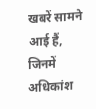खबरें सामने आई हैं, जिनमें अधिकांश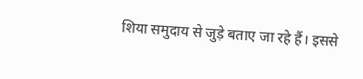शिया समुदाय से जुड़े बताए जा रहे हैं। इससे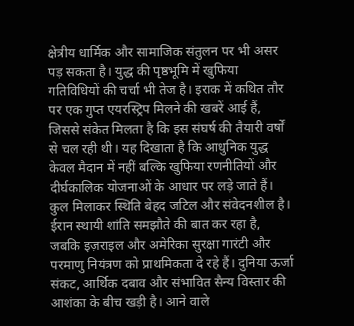क्षेत्रीय धार्मिक और सामाजिक संतुलन पर भी असर पड़ सकता है। युद्ध की पृष्ठभूमि में खुफिया गतिविधियों की चर्चा भी तेज है। इराक में कथित तौर पर एक गुप्त एयरस्ट्रिप मिलने की खबरें आई हैं, जिससे संकेत मिलता है कि इस संघर्ष की तैयारी वर्षों से चल रही थी। यह दिखाता है कि आधुनिक युद्ध केवल मैदान में नहीं बल्कि खुफिया रणनीतियों और दीर्घकालिक योजनाओं के आधार पर लड़े जाते हैं। कुल मिलाकर स्थिति बेहद जटिल और संवेदनशील है। ईरान स्थायी शांति समझौते की बात कर रहा है, जबकि इज़राइल और अमेरिका सुरक्षा गारंटी और परमाणु नियंत्रण को प्राथमिकता दे रहे हैं। दुनिया ऊर्जा संकट, आर्थिक दबाव और संभावित सैन्य विस्तार की आशंका के बीच खड़ी है। आने वाले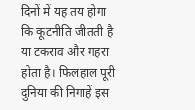दिनों में यह तय होगा कि कूटनीति जीतती है या टकराव और गहरा होता है। फिलहाल पूरी दुनिया की निगाहें इस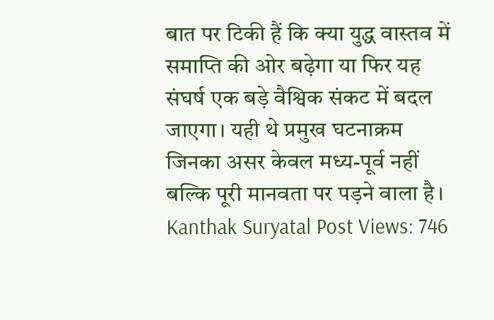बात पर टिकी हैं कि क्या युद्ध वास्तव में समाप्ति की ओर बढ़ेगा या फिर यह संघर्ष एक बड़े वैश्विक संकट में बदल जाएगा। यही थे प्रमुख घटनाक्रम जिनका असर केवल मध्य-पूर्व नहीं बल्कि पूरी मानवता पर पड़ने वाला है। Kanthak Suryatal Post Views: 746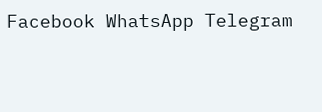Facebook WhatsApp Telegram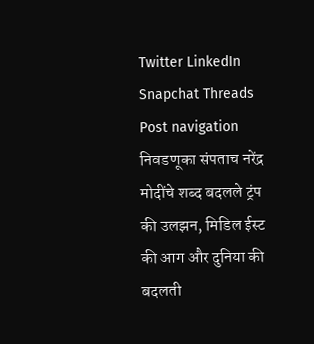Twitter LinkedIn Snapchat Threads Post navigation निवडणूका संपताच नरेंद्र मोदींचे शब्द बदलले ट्रंप की उलझन, मिडिल ईस्ट की आग और दुनिया की बदलती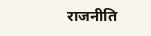राजनीति